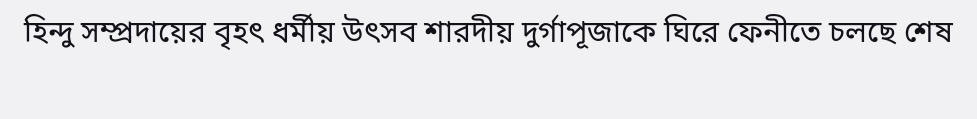হিন্দু সম্প্রদায়ের বৃহৎ ধর্মীয় উৎসব শারদীয় দুর্গাপূজাকে ঘিরে ফেনীতে চলছে শেষ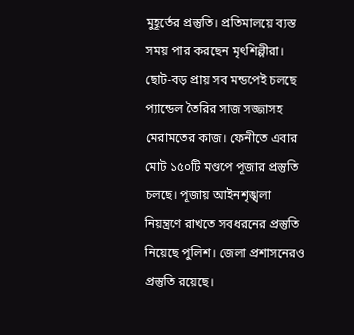মুহূর্তের প্রস্তুতি। প্রতিমালয়ে ব্যস্ত সময় পার করছেন মৃৎশিল্পীরা। ছোট-বড় প্রায় সব মন্ডপেই চলছে প্যান্ডেল তৈরির সাজ সজ্জাসহ মেরামতের কাজ। ফেনীতে এবার মোট ১৫০টি মণ্ডপে পূজার প্রস্তুতি চলছে। পূজায় আইনশৃঙ্খলা নিয়ন্ত্রণে রাখতে সবধরনের প্রস্তুতি নিয়েছে পুলিশ। জেলা প্রশাসনেরও প্রস্তুতি রয়েছে।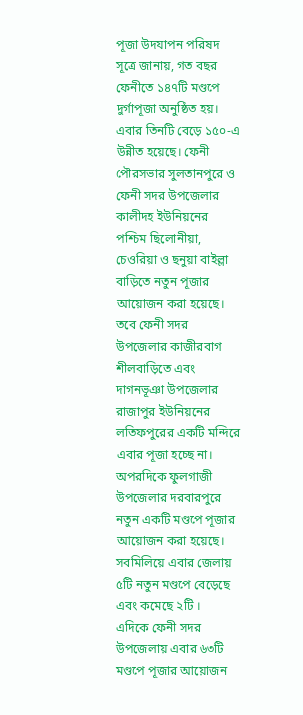পূজা উদযাপন পরিষদ সূত্রে জানায়, গত বছর ফেনীতে ১৪৭টি মণ্ডপে দুর্গাপূজা অনুষ্ঠিত হয়। এবার তিনটি বেড়ে ১৫০-এ উন্নীত হয়েছে। ফেনী পৌরসভার সুলতানপুরে ও ফেনী সদর উপজেলার কালীদহ ইউনিয়নের পশ্চিম ছিলোনীয়া, চেওরিয়া ও ছনুয়া বাইল্লা বাড়িতে নতুন পূজার আয়োজন করা হয়েছে। তবে ফেনী সদর উপজেলার কাজীরবাগ শীলবাড়িতে এবং দাগনভূঞা উপজেলার রাজাপুর ইউনিয়নের লতিফপুরের একটি মন্দিরে এবার পূজা হচ্ছে না। অপরদিকে ফুলগাজী উপজেলার দরবারপুরে নতুন একটি মণ্ডপে পূজার আয়োজন করা হয়েছে। সবমিলিয়ে এবার জেলায় ৫টি নতুন মণ্ডপে বেড়েছে এবং কমেছে ২টি ।
এদিকে ফেনী সদর উপজেলায় এবার ৬৩টি মণ্ডপে পূজার আয়োজন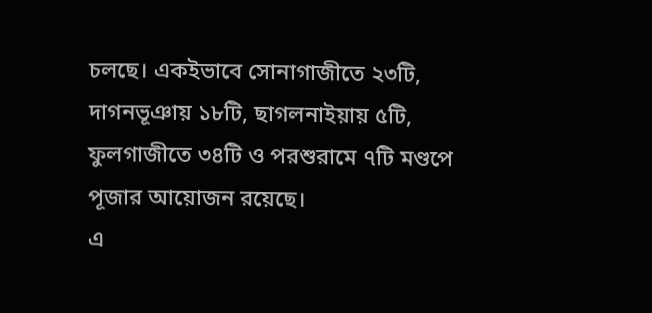চলছে। একইভাবে সোনাগাজীতে ২৩টি, দাগনভূঞায় ১৮টি, ছাগলনাইয়ায় ৫টি, ফুলগাজীতে ৩৪টি ও পরশুরামে ৭টি মণ্ডপে পূজার আয়োজন রয়েছে।
এ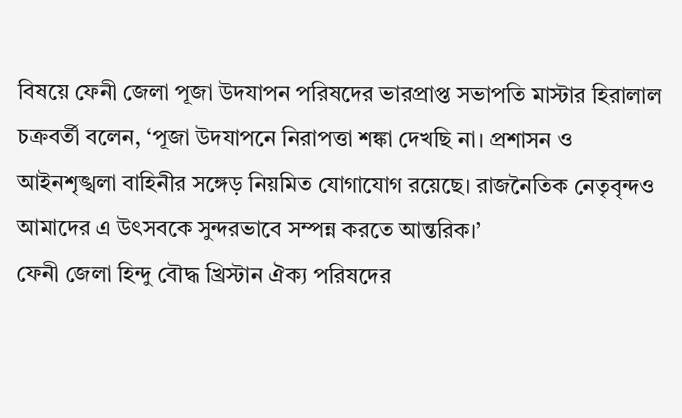বিষয়ে ফেনী জেলা পূজা উদযাপন পরিষদের ভারপ্রাপ্ত সভাপতি মাস্টার হিরালাল চক্রবর্তী বলেন, ‘পূজা উদযাপনে নিরাপত্তা শঙ্কা দেখছি না। প্রশাসন ও আইনশৃঙ্খলা বাহিনীর সঙ্গেড় নিয়মিত যোগাযোগ রয়েছে। রাজনৈতিক নেতৃবৃন্দও আমাদের এ উৎসবকে সুন্দরভাবে সম্পন্ন করতে আন্তরিক।’
ফেনী জেলা হিন্দু বৌদ্ধ খ্রিস্টান ঐক্য পরিষদের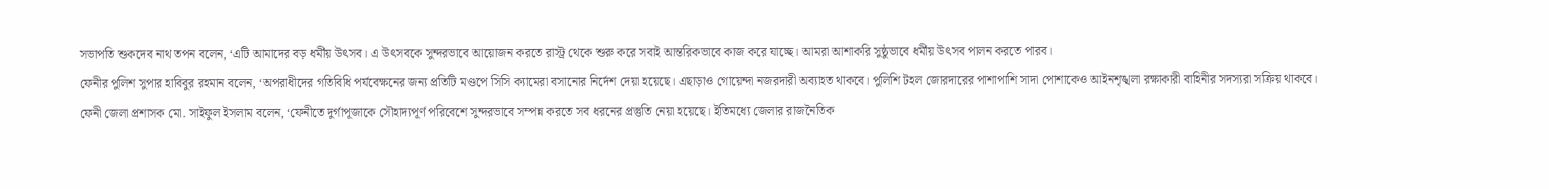সভাপতি শুকদেব নাথ তপন বলেন, ‘এটি আমাদের বড় ধর্মীয় উৎসব। এ উৎসবকে সুন্দরভাবে আয়োজন করতে রাস্ট্র থেকে শুরু করে সবাই আন্তরিকভাবে কাজ করে যাচ্ছে। আমরা আশাকরি সুষ্ঠুভাবে ধর্মীয় উৎসব পালন করতে পারব।
ফেনীর পুলিশ সুপার হাবিবুর রহমান বলেন, ‘অপরাধীদের গতিবিধি পর্যবেক্ষনের জন্য প্রতিটি মণ্ডপে সিসি ক্যামেরা বসানোর নির্দেশ দেয়া হয়েছে। এছাড়াও গোয়েন্দা নজরদারী অব্যাহত থাকবে। পুলিশি টহল জোরদারের পাশাপাশি সাদা পোশাকেও আইনশৃঙ্খলা রক্ষাকারী বাহিনীর সদস্যরা সক্রিয় থাকবে।
ফেনী জেলা প্রশাসক মো. সাইফুল ইসলাম বলেন, ‘ফেনীতে দুর্গাপূজাকে সৌহাদ্যপূর্ণ পরিবেশে সুন্দরভাবে সম্পন্ন করতে সব ধরনের প্রস্তুতি নেয়া হয়েছে। ইতিমধ্যে জেলার রাজনৈতিক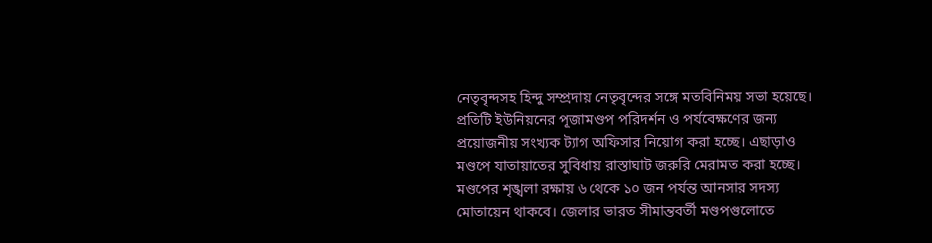নেতৃবৃন্দসহ হিন্দু সম্প্রদায় নেতৃবৃন্দের সঙ্গে মতবিনিময় সভা হয়েছে। প্রতিটি ইউনিয়নের পূজামণ্ডপ পরিদর্শন ও পর্যবেক্ষণের জন্য প্রয়োজনীয় সংখ্যক ট্যাগ অফিসার নিয়োগ করা হচ্ছে। এছাড়াও মণ্ডপে যাতায়াতের সুবিধায় রাস্তাঘাট জরুরি মেরামত করা হচ্ছে। মণ্ডপের শৃঙ্খলা রক্ষায় ৬ থেকে ১০ জন পর্যন্ত আনসার সদস্য মোতায়েন থাকবে। জেলার ভারত সীমান্তবর্তী মণ্ডপগুলোতে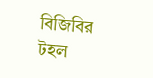বিজিবির টহল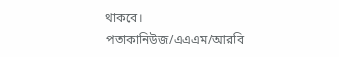থাকবে।
পতাকানিউজ/এএএম/আরবি